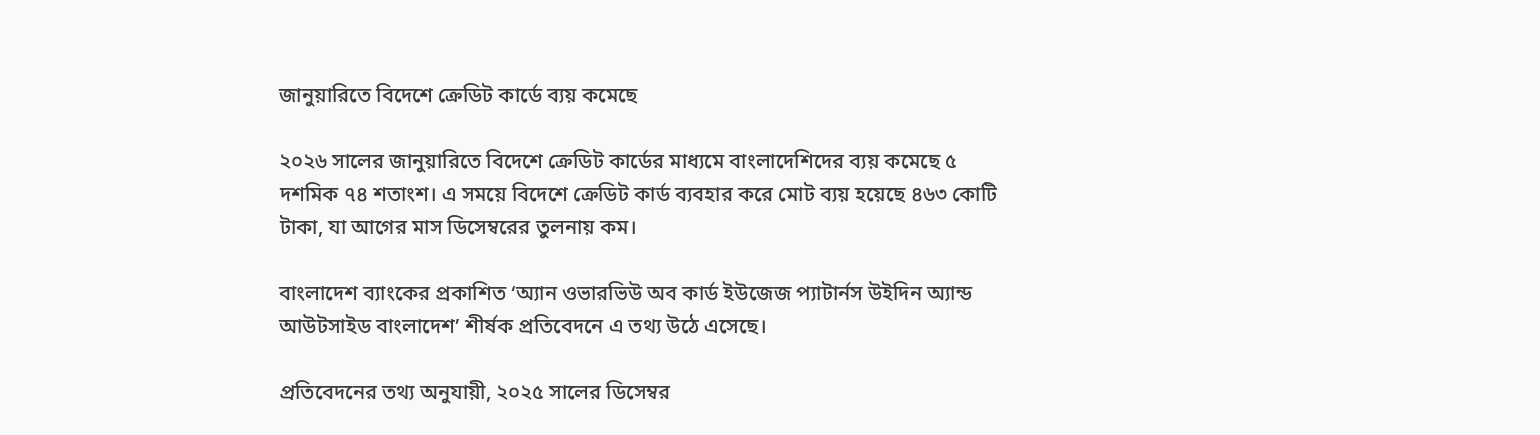জানুয়ারিতে বিদেশে ক্রেডিট কার্ডে ব্যয় কমেছে

২০২৬ সালের জানুয়ারিতে বিদেশে ক্রেডিট কার্ডের মাধ্যমে বাংলাদেশিদের ব্যয় কমেছে ৫ দশমিক ৭৪ শতাংশ। এ সময়ে বিদেশে ক্রেডিট কার্ড ব্যবহার করে মোট ব্যয় হয়েছে ৪৬৩ কোটি টাকা, যা আগের মাস ডিসেম্বরের তুলনায় কম।

বাংলাদেশ ব্যাংকের প্রকাশিত ‘অ্যান ওভারভিউ অব কার্ড ইউজেজ প্যাটার্নস উইদিন অ্যান্ড আউটসাইড বাংলাদেশ’ শীর্ষক প্রতিবেদনে এ তথ্য উঠে এসেছে।

প্রতিবেদনের তথ্য অনুযায়ী, ২০২৫ সালের ডিসেম্বর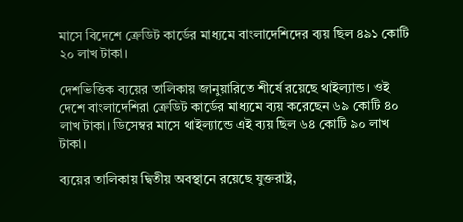মাসে বিদেশে ক্রেডিট কার্ডের মাধ্যমে বাংলাদেশিদের ব্যয় ছিল ৪৯১ কোটি ২০ লাখ টাকা।

দেশভিত্তিক ব্যয়ের তালিকায় জানুয়ারিতে শীর্ষে রয়েছে থাইল্যান্ড। ওই দেশে বাংলাদেশিরা ক্রেডিট কার্ডের মাধ্যমে ব্যয় করেছেন ৬৯ কোটি ৪০ লাখ টাকা। ডিসেম্বর মাসে থাইল্যান্ডে এই ব্যয় ছিল ৬৪ কোটি ৯০ লাখ টাকা।

ব্যয়ের তালিকায় দ্বিতীয় অবস্থানে রয়েছে যুক্তরাষ্ট্র,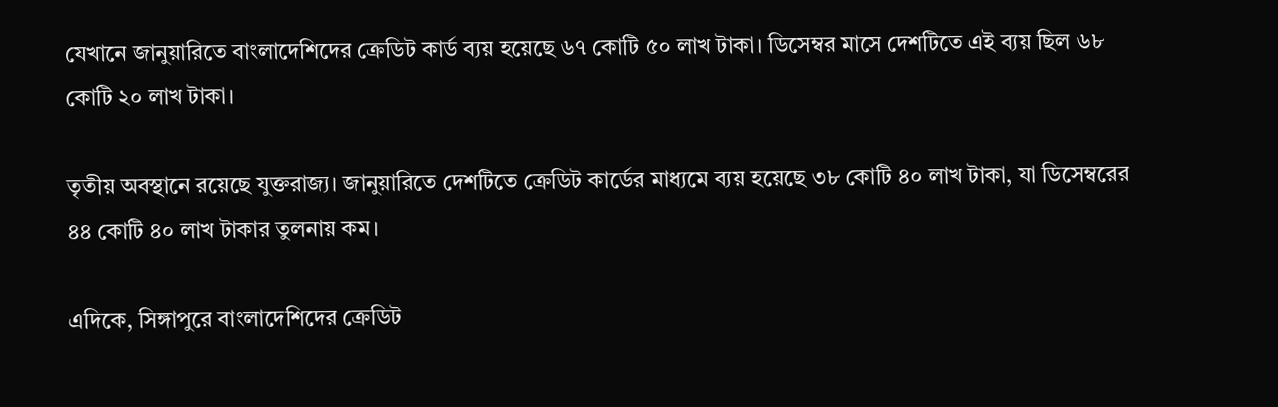যেখানে জানুয়ারিতে বাংলাদেশিদের ক্রেডিট কার্ড ব্যয় হয়েছে ৬৭ কোটি ৫০ লাখ টাকা। ডিসেম্বর মাসে দেশটিতে এই ব্যয় ছিল ৬৮ কোটি ২০ লাখ টাকা।

তৃতীয় অবস্থানে রয়েছে যুক্তরাজ্য। জানুয়ারিতে দেশটিতে ক্রেডিট কার্ডের মাধ্যমে ব্যয় হয়েছে ৩৮ কোটি ৪০ লাখ টাকা, যা ডিসেম্বরের ৪৪ কোটি ৪০ লাখ টাকার তুলনায় কম।

এদিকে, সিঙ্গাপুরে বাংলাদেশিদের ক্রেডিট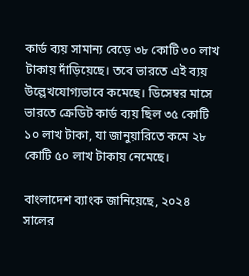কার্ড ব্যয় সামান্য বেড়ে ৩৮ কোটি ৩০ লাখ টাকায় দাঁড়িয়েছে। তবে ভারতে এই ব্যয় উল্লেখযোগ্যভাবে কমেছে। ডিসেম্বর মাসে ভারতে ক্রেডিট কার্ড ব্যয় ছিল ৩৫ কোটি ১০ লাখ টাকা, যা জানুয়ারিতে কমে ২৮ কোটি ৫০ লাখ টাকায় নেমেছে।

বাংলাদেশ ব্যাংক জানিয়েছে, ২০২৪ সালের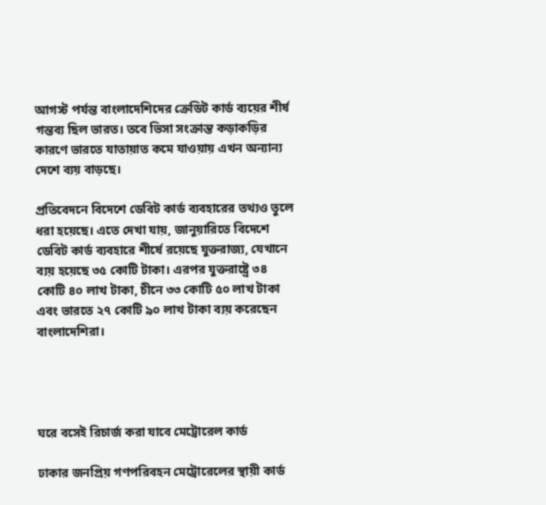আগস্ট পর্যন্ত বাংলাদেশিদের ক্রেডিট কার্ড ব্যয়ের শীর্ষ গন্তব্য ছিল ভারত। তবে ভিসা সংক্রান্ত কড়াকড়ির কারণে ভারতে যাতায়াত কমে যাওয়ায় এখন অন্যান্য দেশে ব্যয় বাড়ছে।

প্রতিবেদনে বিদেশে ডেবিট কার্ড ব্যবহারের তথ্যও তুলে ধরা হয়েছে। এতে দেখা যায়, জানুয়ারিতে বিদেশে ডেবিট কার্ড ব্যবহারে শীর্ষে রয়েছে যুক্তরাজ্য, যেখানে ব্যয় হয়েছে ৩৫ কোটি টাকা। এরপর যুক্তরাষ্ট্রে ৩৪ কোটি ৪০ লাখ টাকা, চীনে ৩৩ কোটি ৫০ লাখ টাকা এবং ভারতে ২৭ কোটি ৯০ লাখ টাকা ব্যয় করেছেন বাংলাদেশিরা।




ঘরে বসেই রিচার্জ করা যাবে মেট্রোরেল কার্ড

ঢাকার জনপ্রিয় গণপরিবহন মেট্রোরেলের স্থায়ী কার্ড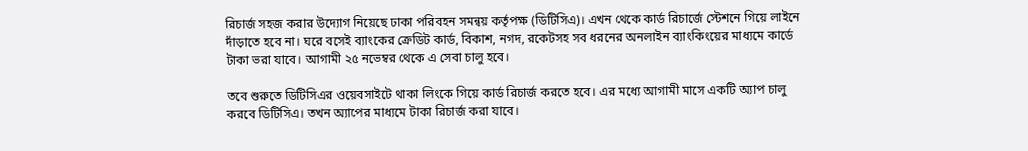রিচার্জ সহজ করার উদ্যোগ নিয়েছে ঢাকা পরিবহন সমন্বয় কর্তৃপক্ষ (ডিটিসিএ)। এখন থেকে কার্ড রিচার্জে স্টেশনে গিয়ে লাইনে দাঁড়াতে হবে না। ঘরে বসেই ব্যাংকের ক্রেডিট কার্ড, বিকাশ, নগদ, রকেটসহ সব ধরনের অনলাইন ব্যাংকিংয়ের মাধ্যমে কার্ডে টাকা ভরা যাবে। আগামী ২৫ নভেম্বর থেকে এ সেবা চালু হবে।

তবে শুরুতে ডিটিসিএর ওয়েবসাইটে থাকা লিংকে গিয়ে কার্ড রিচার্জ করতে হবে। এর মধ্যে আগামী মাসে একটি অ্যাপ চালু করবে ডিটিসিএ। তখন অ্যাপের মাধ্যমে টাকা রিচার্জ করা যাবে।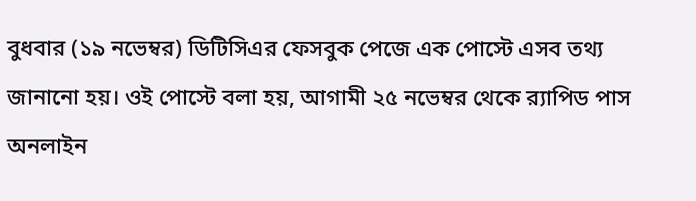বুধবার (১৯ নভেম্বর) ডিটিসিএর ফেসবুক পেজে এক পোস্টে এসব তথ্য জানানো হয়। ওই পোস্টে বলা হয়, আগামী ২৫ নভেম্বর থেকে র‍্যাপিড পাস অনলাইন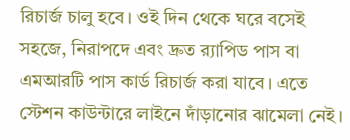রিচার্জ চালু হবে। ওই দিন থেকে ঘরে বসেই সহজে, নিরাপদে এবং দ্রুত র‍্যাপিড পাস বা এমআরটি পাস কার্ড রিচার্জ করা যাবে। এতে স্টেশন কাউন্টারে লাইনে দাঁড়ানোর ঝামেলা নেই।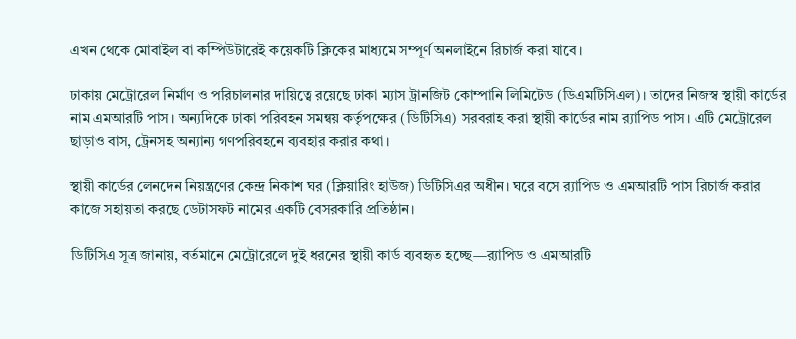এখন থেকে মোবাইল বা কম্পিউটারেই কয়েকটি ক্লিকের মাধ্যমে সম্পূর্ণ অনলাইনে রিচার্জ করা যাবে।

ঢাকায় মেট্রোরেল নির্মাণ ও পরিচালনার দায়িত্বে রয়েছে ঢাকা ম্যাস ট্রানজিট কোম্পানি লিমিটেড (ডিএমটিসিএল)। তাদের নিজস্ব স্থায়ী কার্ডের নাম এমআরটি পাস। অন্যদিকে ঢাকা পরিবহন সমন্বয় কর্তৃপক্ষের (ডিটিসিএ) সরবরাহ করা স্থায়ী কার্ডের নাম র‍্যাপিড পাস। এটি মেট্রোরেল ছাড়াও বাস, ট্রেনসহ অন্যান্য গণপরিবহনে ব্যবহার করার কথা।

স্থায়ী কার্ডের লেনদেন নিয়ন্ত্রণের কেন্দ্র নিকাশ ঘর (ক্লিয়ারিং হাউজ) ডিটিসিএর অধীন। ঘরে বসে র‍্যাপিড ও এমআরটি পাস রিচার্জ করার কাজে সহায়তা করছে ডেটাসফট নামের একটি বেসরকারি প্রতিষ্ঠান।

ডিটিসিএ সূত্র জানায়, বর্তমানে মেট্রোরেলে দুই ধরনের স্থায়ী কার্ড ব্যবহৃত হচ্ছে—র‍্যাপিড ও এমআরটি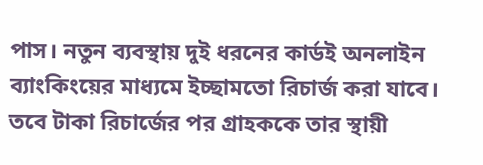পাস। নতুন ব্যবস্থায় দুই ধরনের কার্ডই অনলাইন ব্যাংকিংয়ের মাধ্যমে ইচ্ছামতো রিচার্জ করা যাবে। তবে টাকা রিচার্জের পর গ্রাহককে তার স্থায়ী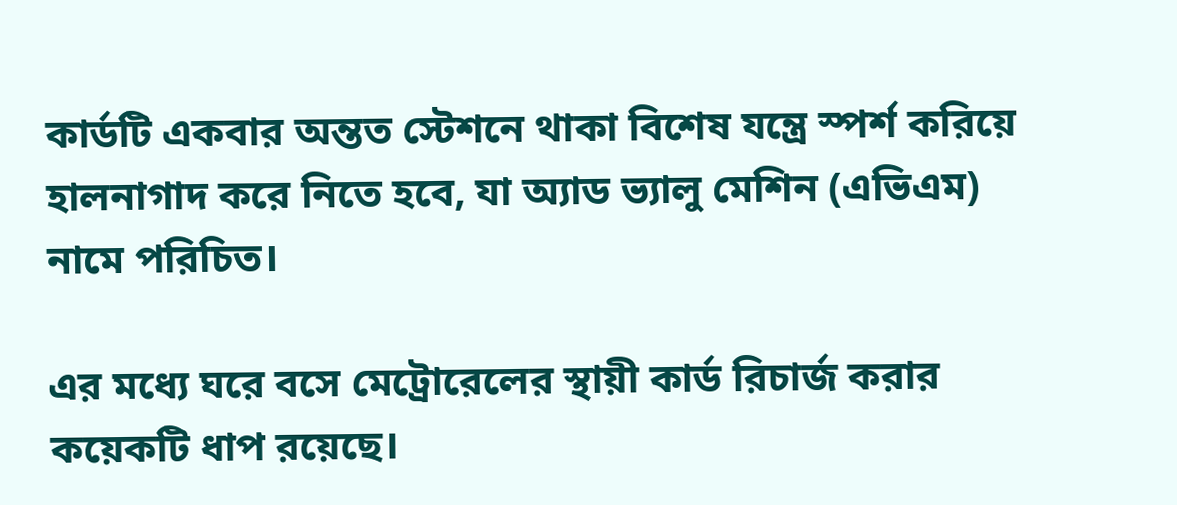কার্ডটি একবার অন্তত স্টেশনে থাকা বিশেষ যন্ত্রে স্পর্শ করিয়ে হালনাগাদ করে নিতে হবে, যা অ্যাড ভ্যালু মেশিন (এভিএম) নামে পরিচিত।

এর মধ্যে ঘরে বসে মেট্রোরেলের স্থায়ী কার্ড রিচার্জ করার কয়েকটি ধাপ রয়েছে।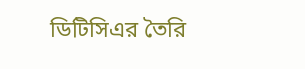ডিটিসিএর তৈরি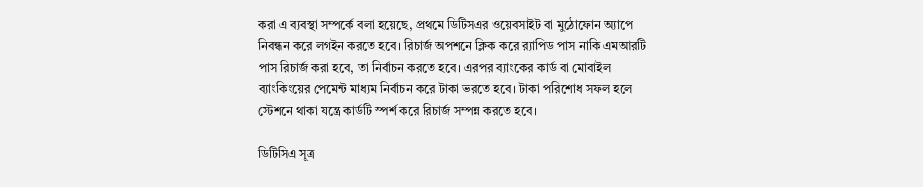করা এ ব্যবস্থা সম্পর্কে বলা হয়েছে, প্রথমে ডিটিসএর ওয়েবসাইট বা মুঠোফোন অ্যাপে নিবন্ধন করে লগইন করতে হবে। রিচার্জ অপশনে ক্লিক করে র‍্যাপিড পাস নাকি এমআরটি পাস রিচার্জ করা হবে, তা নির্বাচন করতে হবে। এরপর ব্যাংকের কার্ড বা মোবাইল ব্যাংকিংয়ের পেমেন্ট মাধ্যম নির্বাচন করে টাকা ভরতে হবে। টাকা পরিশোধ সফল হলে স্টেশনে থাকা যন্ত্রে কার্ডটি স্পর্শ করে রিচার্জ সম্পন্ন করতে হবে।

ডিটিসিএ সূত্র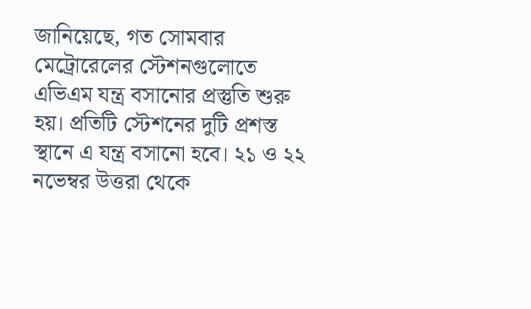জানিয়েছে, গত সোমবার মেট্রোরেলের স্টেশনগুলোতে এভিএম যন্ত্র বসানোর প্রস্তুতি শুরু হয়। প্রতিটি স্টেশনের দুটি প্রশস্ত স্থানে এ যন্ত্র বসানো হবে। ২১ ও ২২ নভেম্বর উত্তরা থেকে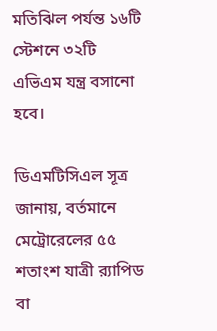মতিঝিল পর্যন্ত ১৬টি স্টেশনে ৩২টি এভিএম যন্ত্র বসানো হবে।

ডিএমটিসিএল সূত্র জানায়, বর্তমানে মেট্রোরেলের ৫৫ শতাংশ যাত্রী র‍্যাপিড বা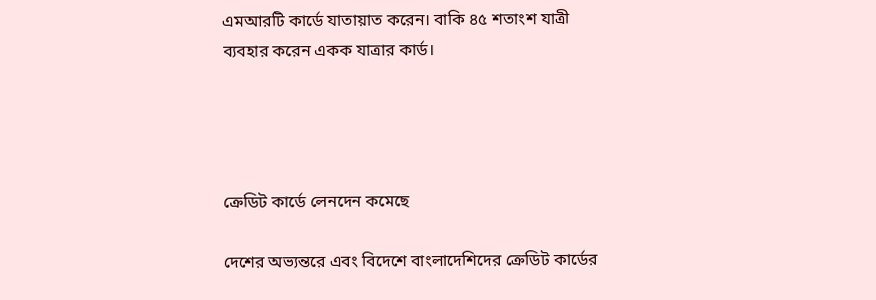এমআরটি কার্ডে যাতায়াত করেন। বাকি ৪৫ শতাংশ যাত্রী ব্যবহার করেন একক যাত্রার কার্ড।




ক্রেডিট কার্ডে লেনদেন কমেছে

দেশের অভ্যন্তরে এবং বিদেশে বাংলাদেশিদের ক্রেডিট কার্ডের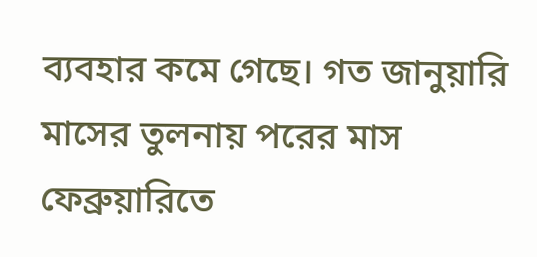ব্যবহার কমে গেছে। গত জানুয়ারি মাসের তুলনায় পরের মাস ফেব্রুয়ারিতে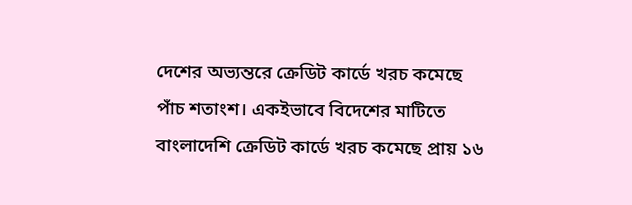দেশের অভ্যন্তরে ক্রেডিট কার্ডে খরচ কমেছে পাঁচ শতাংশ। একইভাবে বিদেশের মাটিতে বাংলাদেশি ক্রেডিট কার্ডে খরচ কমেছে প্রায় ১৬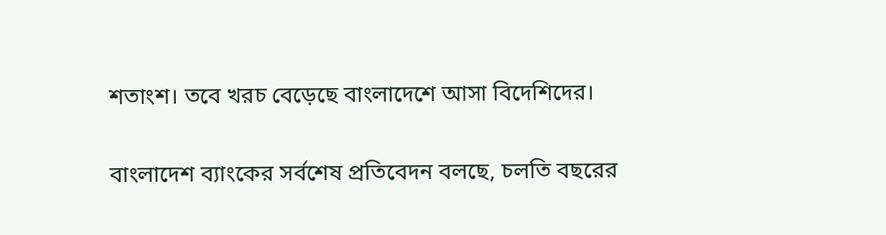শতাংশ। তবে খরচ বেড়েছে বাংলাদেশে আসা বিদেশিদের।

বাংলাদেশ ব্যাংকের সর্বশেষ প্রতিবেদন বলছে, চলতি বছরের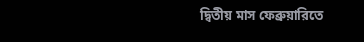দ্বিতীয় মাস ফেব্রুয়ারিতে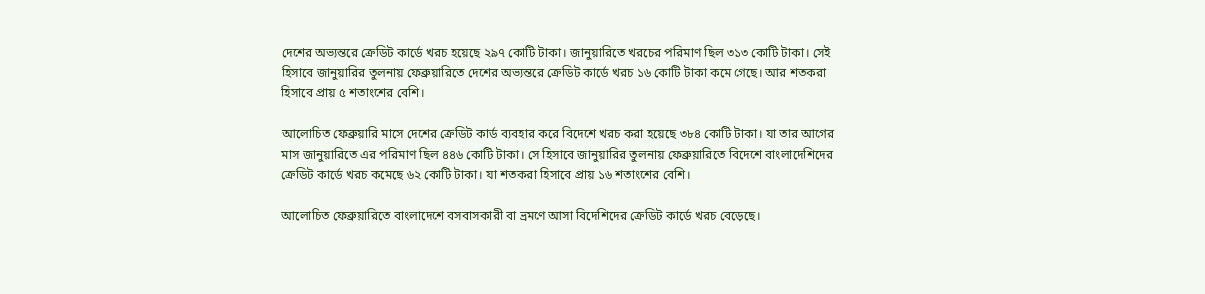দেশের অভ্যন্তরে ক্রেডিট কার্ডে খরচ হয়েছে ২৯৭ কোটি টাকা। জানুয়ারিতে খরচের পরিমাণ ছিল ৩১৩ কোটি টাকা। সেই হিসাবে জানুয়ারির তুলনায় ফেব্রুয়ারিতে দেশের অভ্যন্তরে ক্রেডিট কার্ডে খরচ ১৬ কোটি টাকা কমে গেছে। আর শতকরা হিসাবে প্রায় ৫ শতাংশের বেশি।

আলোচিত ফেব্রুয়ারি মাসে দেশের ক্রেডিট কার্ড ব্যবহার করে বিদেশে খরচ করা হয়েছে ৩৮৪ কোটি টাকা। যা তার আগের মাস জানুয়ারিতে এর পরিমাণ ছিল ৪৪৬ কোটি টাকা। সে হিসাবে জানুয়ারির তুলনায় ফেব্রুয়ারিতে বিদেশে বাংলাদেশিদের ক্রেডিট কার্ডে খরচ কমেছে ৬২ কোটি টাকা। যা শতকরা হিসাবে প্রায় ১৬ শতাংশের বেশি।

আলোচিত ফেব্রুয়ারিতে বাংলাদেশে বসবাসকারী বা ভ্রমণে আসা বিদেশিদের ক্রেডিট কার্ডে খরচ বেড়েছে।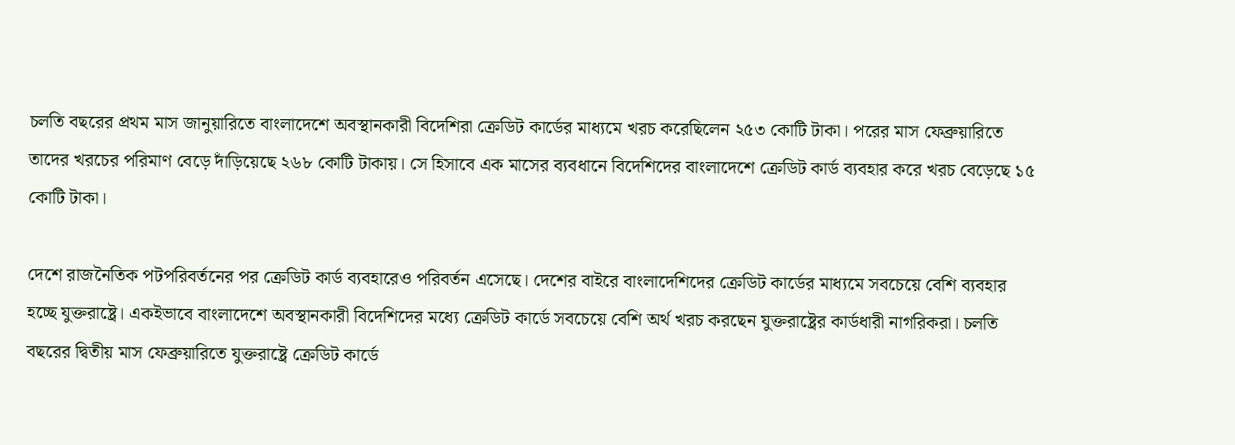চলতি বছরের প্রথম মাস জানুয়ারিতে বাংলাদেশে অবস্থানকারী বিদেশিরা ক্রেডিট কার্ডের মাধ্যমে খরচ করেছিলেন ২৫৩ কোটি টাকা। পরের মাস ফেব্রুয়ারিতে তাদের খরচের পরিমাণ বেড়ে দাঁড়িয়েছে ২৬৮ কোটি টাকায়। সে হিসাবে এক মাসের ব্যবধানে বিদেশিদের বাংলাদেশে ক্রেডিট কার্ড ব্যবহার করে খরচ বেড়েছে ১৫ কোটি টাকা।

দেশে রাজনৈতিক পটপরিবর্তনের পর ক্রেডিট কার্ড ব্যবহারেও পরিবর্তন এসেছে। দেশের বাইরে বাংলাদেশিদের ক্রেডিট কার্ডের মাধ্যমে সবচেয়ে বেশি ব্যবহার হচ্ছে যুক্তরাষ্ট্রে। একইভাবে বাংলাদেশে অবস্থানকারী বিদেশিদের মধ্যে ক্রেডিট কার্ডে সবচেয়ে বেশি অর্থ খরচ করছেন যুক্তরাষ্ট্রের কার্ডধারী নাগরিকরা। চলতি বছরের দ্বিতীয় মাস ফেব্রুয়ারিতে যুক্তরাষ্ট্রে ক্রেডিট কার্ডে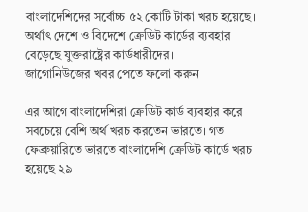বাংলাদেশিদের সর্বোচ্চ ৫২ কোটি টাকা খরচ হয়েছে। অর্থাৎ দেশে ও বিদেশে ক্রেডিট কার্ডের ব্যবহার বেড়েছে যুক্তরাষ্ট্রের কার্ডধারীদের।
জাগোনিউজের খবর পেতে ফলো করুন

এর আগে বাংলাদেশিরা ক্রেডিট কার্ড ব্যবহার করে সবচেয়ে বেশি অর্থ খরচ করতেন ভারতে। গত ফেব্রুয়ারিতে ভারতে বাংলাদেশি ক্রেডিট কার্ডে খরচ হয়েছে ২৯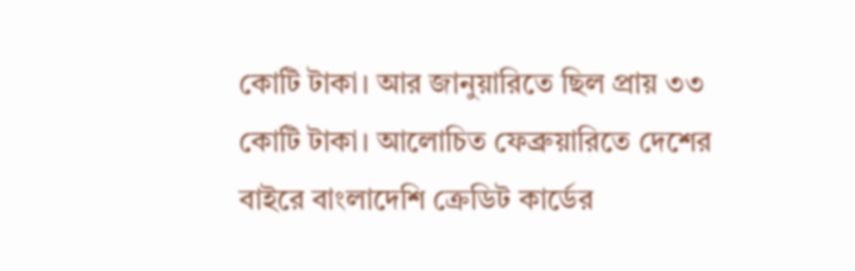কোটি টাকা। আর জানুয়ারিতে ছিল প্রায় ৩৩ কোটি টাকা। আলোচিত ফেব্রুয়ারিতে দেশের বাইরে বাংলাদেশি ক্রেডিট কার্ডের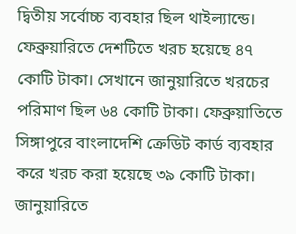দ্বিতীয় সর্বোচ্চ ব্যবহার ছিল থাইল্যান্ডে। ফেব্রুয়ারিতে দেশটিতে খরচ হয়েছে ৪৭ কোটি টাকা। সেখানে জানুয়ারিতে খরচের পরিমাণ ছিল ৬৪ কোটি টাকা। ফেব্রুয়াতিতে সিঙ্গাপুরে বাংলাদেশি ক্রেডিট কার্ড ব্যবহার করে খরচ করা হয়েছে ৩৯ কোটি টাকা। জানুয়ারিতে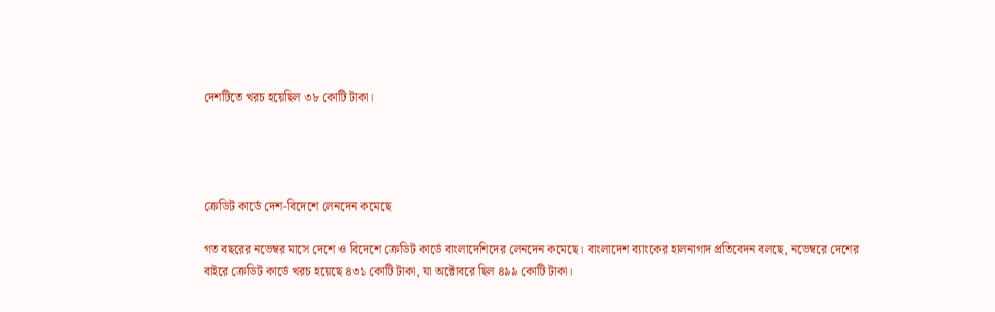দেশটিতে খরচ হয়েছিল ৩৮ কোটি টাকা।




ক্রেডিট কার্ডে দেশ-বিদেশে লেনদেন কমেছে

গত বছরের নভেম্বর মাসে দেশে ও বিদেশে ক্রেডিট কার্ডে বাংলাদেশিদের লেনদেন কমেছে। বাংলাদেশ ব্যাংকের হালনাগাদ প্রতিবেদন বলছে, নভেম্বরে দেশের বাইরে ক্রেডিট কার্ডে খরচ হয়েছে ৪৩১ কোটি টাকা, যা অক্টোবরে ছিল ৪৯৯ কোটি টাকা।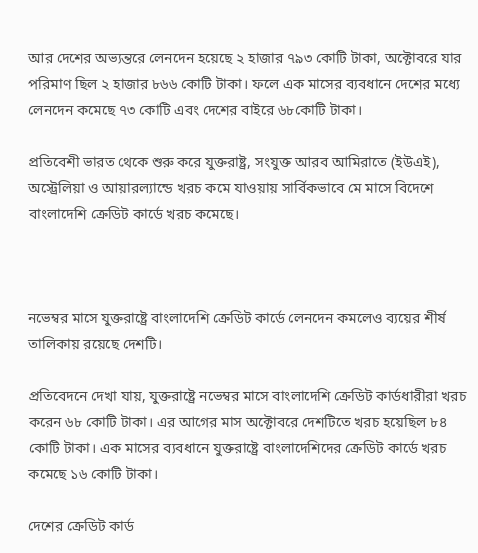আর দেশের অভ্যন্তরে লেনদেন হয়েছে ২ হাজার ৭৯৩ কোটি টাকা, অক্টোবরে যার পরিমাণ ছিল ২ হাজার ৮৬৬ কোটি টাকা। ফলে এক মাসের ব্যবধানে দেশের মধ্যে লেনদেন কমেছে ৭৩ কোটি এবং দেশের বাইরে ৬৮কোটি টাকা।

প্রতিবেশী ভারত থেকে শুরু করে যুক্তরাষ্ট্র, সংযুক্ত আরব আমিরাতে (ইউএই), অস্ট্রেলিয়া ও আয়ারল্যান্ডে খরচ কমে যাওয়ায় সার্বিকভাবে মে মাসে বিদেশে বাংলাদেশি ক্রেডিট কার্ডে খরচ কমেছে।



নভেম্বর মাসে যুক্তরাষ্ট্রে বাংলাদেশি ক্রেডিট কার্ডে লেনদেন কমলেও ব্যয়ের শীর্ষ তালিকায় রয়েছে দেশটি।

প্রতিবেদনে দেখা যায়, যুক্তরাষ্ট্রে নভেম্বর মাসে বাংলাদেশি ক্রেডিট কার্ডধারীরা খরচ করেন ৬৮ কোটি টাকা। এর আগের মাস অক্টোবরে দেশটিতে খরচ হয়েছিল ৮৪ কোটি টাকা। এক মাসের ব্যবধানে যুক্তরাষ্ট্রে বাংলাদেশিদের ক্রেডিট কার্ডে খরচ কমেছে ১৬ কোটি টাকা।

দেশের ক্রেডিট কার্ড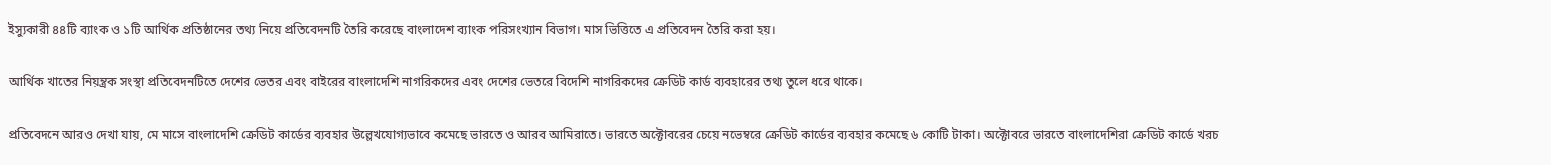ইস্যুকারী ৪৪টি ব্যাংক ও ১টি আর্থিক প্রতিষ্ঠানের তথ্য নিয়ে প্রতিবেদনটি তৈরি করেছে বাংলাদেশ ব্যাংক পরিসংখ্যান বিভাগ। মাস ভিত্তিতে এ প্রতিবেদন তৈরি করা হয়।

আর্থিক খাতের নিয়ন্ত্রক সংস্থা প্রতিবেদনটিতে দেশের ভেতর এবং বাইরের বাংলাদেশি নাগরিকদের এবং দেশের ভেতরে বিদেশি নাগরিকদের ক্রেডিট কার্ড ব্যবহারের তথ্য তুলে ধরে থাকে।

প্রতিবেদনে আরও দেখা যায়, মে মাসে বাংলাদেশি ক্রেডিট কার্ডের ব্যবহার উল্লেখযোগ্যভাবে কমেছে ভারতে ও আরব আমিরাতে। ভারতে অক্টোবরের চেয়ে নভেম্বরে ক্রেডিট কার্ডের ব্যবহার কমেছে ৬ কোটি টাকা। অক্টোবরে ভারতে বাংলাদেশিরা ক্রেডিট কার্ডে খরচ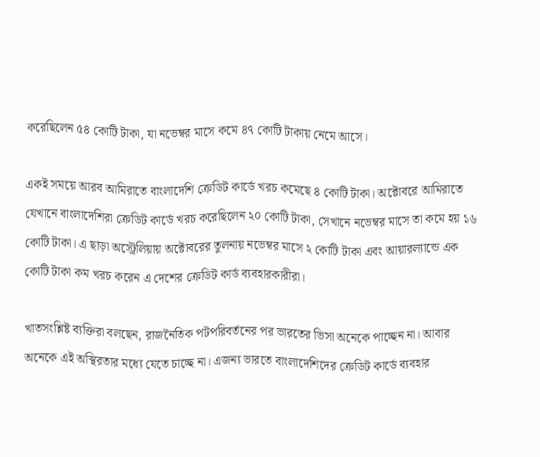করেছিলেন ৫৪ কোটি টাকা, যা নভেম্বর মাসে কমে ৪৭ কোটি টাকায় নেমে আসে।

একই সময়ে আরব আমিরাতে বাংলাদেশি ক্রেডিট কার্ডে খরচ কমেছে ৪ কোটি টাকা। অক্টোবরে আমিরাতে যেখানে বাংলাদেশিরা ক্রেডিট কার্ডে খরচ করেছিলেন ২০ কোটি টাকা, সেখানে নভেম্বর মাসে তা কমে হয় ১৬ কোটি টাকা। এ ছাড়া অস্ট্রেলিয়ায় অক্টোবরের তুলনায় নভেম্বর মাসে ২ কোটি টাকা এবং আয়ারল্যান্ডে এক কোটি টাকা কম খরচ করেন এ দেশের ক্রেডিট কার্ড ব্যবহারকারীরা।

খাতসংশ্লিষ্ট ব্যক্তিরা বলছেন, রাজনৈতিক পটপরিবর্তনের পর ভারতের ভিসা অনেকে পাচ্ছেন না। আবার অনেকে এই অস্থিরতার মধ্যে যেতে চাচ্ছে না। এজন্য ভারতে বাংলাদেশিদের ক্রেডিট কার্ডে ব্যবহার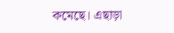কমেছে। এছাড়া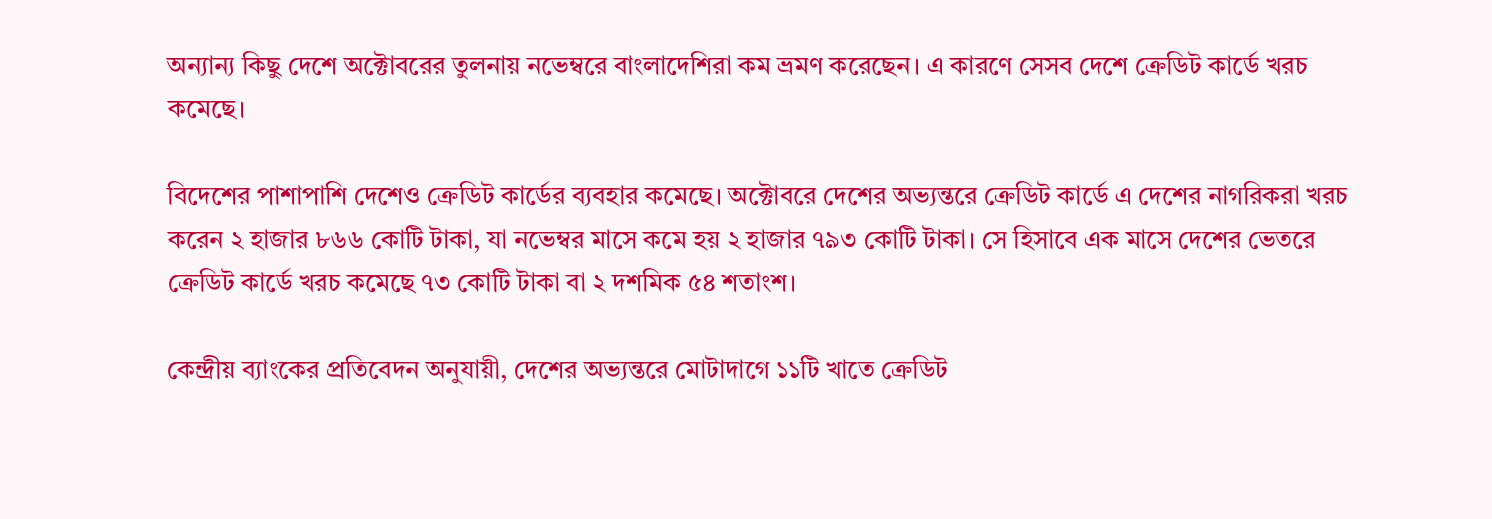অন্যান্য কিছু দেশে অক্টোবরের তুলনায় নভেম্বরে বাংলাদেশিরা কম ভ্রমণ করেছেন। এ কারণে সেসব দেশে ক্রেডিট কার্ডে খরচ কমেছে।

বিদেশের পাশাপাশি দেশেও ক্রেডিট কার্ডের ব্যবহার কমেছে। অক্টোবরে দেশের অভ্যন্তরে ক্রেডিট কার্ডে এ দেশের নাগরিকরা খরচ করেন ২ হাজার ৮৬৬ কোটি টাকা, যা নভেম্বর মাসে কমে হয় ২ হাজার ৭৯৩ কোটি টাকা। সে হিসাবে এক মাসে দেশের ভেতরে ক্রেডিট কার্ডে খরচ কমেছে ৭৩ কোটি টাকা বা ২ দশমিক ৫৪ শতাংশ।

কেন্দ্রীয় ব্যাংকের প্রতিবেদন অনুযায়ী, দেশের অভ্যন্তরে মোটাদাগে ১১টি খাতে ক্রেডিট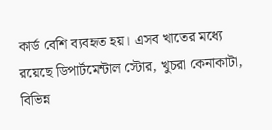কার্ড বেশি ব্যবহৃত হয়। এসব খাতের মধ্যে রয়েছে ডিপার্টমেন্টাল স্টোর, খুচরা কেনাকাটা, বিভিন্ন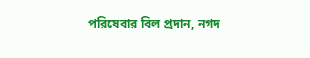পরিষেবার বিল প্রদান, নগদ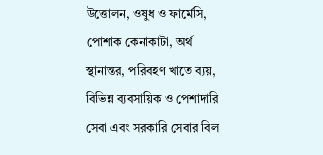উত্তোলন, ওষুধ ও ফার্মেসি, পোশাক কেনাকাটা, অর্থ স্থানান্তর, পরিবহণ খাতে ব্যয়, বিভিন্ন ব্যবসায়িক ও পেশাদারি সেবা এবং সরকারি সেবার বিল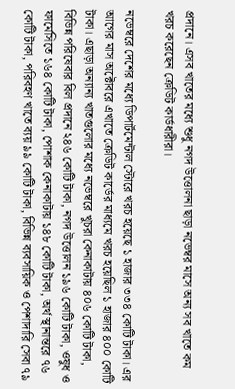প্রদানে। এসব খাতের মধ্যে শুধু নগদ উত্তোলনা ছাড়া নভেম্বর মাসে অন্য সব খাতে কম খরচ করেছেন ক্রেডিট কার্ডধারীরা।

নভেম্বরে দেশের মধ্যে ডিপার্টমেন্টাল স্টোরে খরচ হয়েছে ১ হাজার ৩৩৪ কোটি টাকা। এর আগের মাস অক্টোবরে এখাতে ক্রেডিট কার্ডের মাধ্যমে খরচ হয়েছিল ১ হাজার ৪০০ কোটি টাকা। এছাড়া অন্যান্য খাতগুলোর মধ্যে নভেম্বরে খুচরা কেনাকাটায় ৪০৬ কোটি টাকা, বিভিন্ন পরিষেবার বিল প্রদানে ২৪৬ কোটি টাকা, নগদ উত্তোলন ১৯৬ কোটি টাকা, ওষুধ ও ফার্মেসিতে ১৬৪ কোটি টাকা, পোশাক কেনাকাটায় ১৪৮ কোটি টাকা, অর্থ স্থানান্তরে ৭৬ কোটি টাকা, পরিবহণ খাতে ব্যয় ৯৯ কোটি টাকা, বিভিন্ন ব্যবসায়িক ও পেশাদারি সেবা ৭৯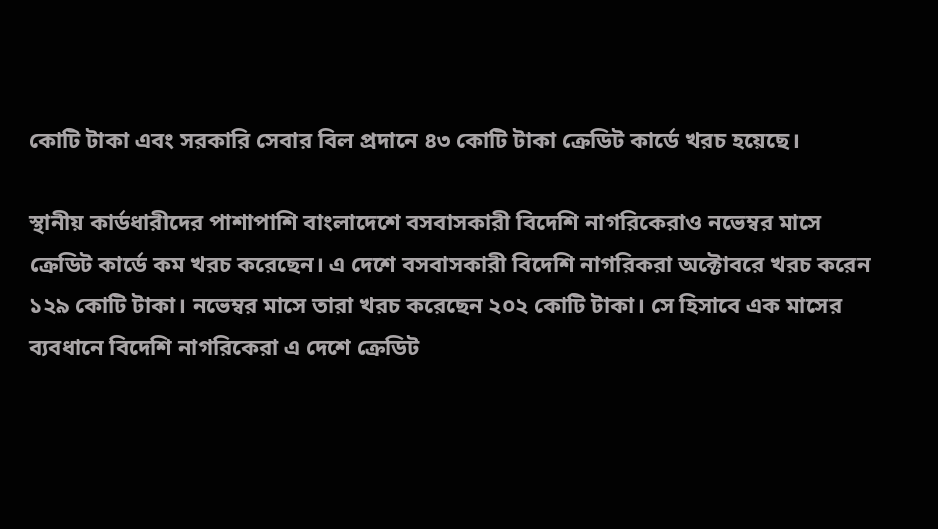কোটি টাকা এবং সরকারি সেবার বিল প্রদানে ৪৩ কোটি টাকা ক্রেডিট কার্ডে খরচ হয়েছে।

স্থানীয় কার্ডধারীদের পাশাপাশি বাংলাদেশে বসবাসকারী বিদেশি নাগরিকেরাও নভেম্বর মাসে ক্রেডিট কার্ডে কম খরচ করেছেন। এ দেশে বসবাসকারী বিদেশি নাগরিকরা অক্টোবরে খরচ করেন ১২৯ কোটি টাকা। নভেম্বর মাসে তারা খরচ করেছেন ২০২ কোটি টাকা। সে হিসাবে এক মাসের ব্যবধানে বিদেশি নাগরিকেরা এ দেশে ক্রেডিট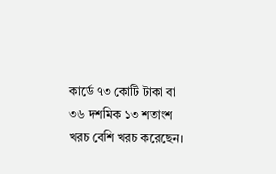কার্ডে ৭৩ কোটি টাকা বা ৩৬ দশমিক ১৩ শতাংশ খরচ বেশি খরচ করেছেন।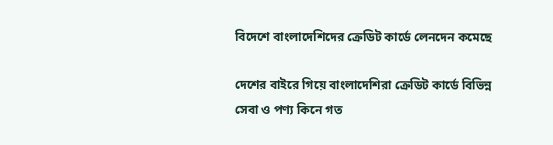বিদেশে বাংলাদেশিদের ক্রেডিট কার্ডে লেনদেন কমেছে

দেশের বাইরে গিয়ে বাংলাদেশিরা ক্রেডিট কার্ডে বিভিন্ন সেবা ও পণ্য কিনে গত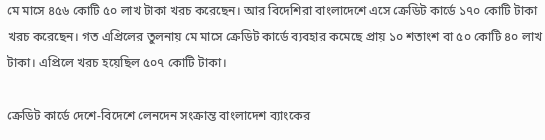মে মাসে ৪৫৬ কোটি ৫০ লাখ টাকা খরচ করেছেন। আর বিদেশিরা বাংলাদেশে এসে ক্রেডিট কার্ডে ১৭০ কোটি টাকা খরচ করেছেন। গত এপ্রিলের তুলনায় মে মাসে ক্রেডিট কার্ডে ব্যবহার কমেছে প্রায় ১০ শতাংশ বা ৫০ কোটি ৪০ লাখ টাকা। এপ্রিলে খরচ হয়েছিল ৫০৭ কোটি টাকা।

ক্রেডিট কার্ডে দেশে-বিদেশে লেনদেন সংক্রান্ত বাংলাদেশ ব্যাংকের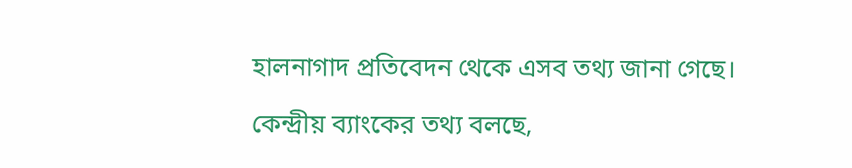হালনাগাদ প্রতিবেদন থেকে এসব তথ্য জানা গেছে।

কেন্দ্রীয় ব্যাংকের তথ্য বলছে,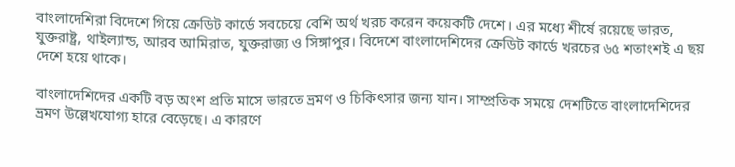বাংলাদেশিরা বিদেশে গিয়ে ক্রেডিট কার্ডে সবচেয়ে বেশি অর্থ খরচ করেন কয়েকটি দেশে। এর মধ্যে শীর্ষে রয়েছে ভারত, যুক্তরাষ্ট্র, থাইল্যান্ড, আরব আমিরাত, যুক্তরাজ্য ও সিঙ্গাপুর। বিদেশে বাংলাদেশিদের ক্রেডিট কার্ডে খরচের ৬৫ শতাংশই এ ছয় দেশে হয়ে থাকে।

বাংলাদেশিদের একটি বড় অংশ প্রতি মাসে ভারতে ভ্রমণ ও চিকিৎসার জন্য যান। সাম্প্রতিক সময়ে দেশটিতে বাংলাদেশিদের ভ্রমণ উল্লেখযোগ্য হারে বেড়েছে। এ কারণে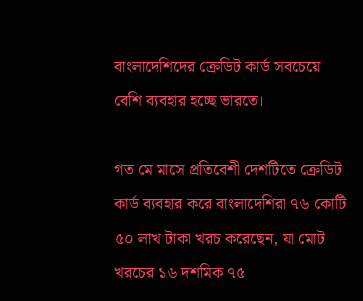বাংলাদেশিদের ক্রেডিট কার্ড সবচেয়ে বেশি ব্যবহার হচ্ছে ভারতে।

গত মে মাসে প্রতিবেশী দেশটিতে ক্রেডিট কার্ড ব্যবহার করে বাংলাদেশিরা ৭৬ কোটি ৫০ লাখ টাকা খরচ করেছেন, যা মোট খরচের ১৬ দশমিক ৭৫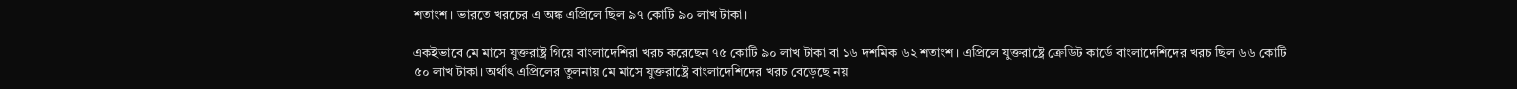শতাংশ। ভারতে খরচের এ অঙ্ক এপ্রিলে ছিল ৯৭ কোটি ৯০ লাখ টাকা।

একইভাবে মে মাসে যুক্তরাষ্ট্র গিয়ে বাংলাদেশিরা খরচ করেছেন ৭৫ কোটি ৯০ লাখ টাকা বা ১৬ দশমিক ৬২ শতাংশ। এপ্রিলে যুক্তরাষ্ট্রে ক্রেডিট কার্ডে বাংলাদেশিদের খরচ ছিল ৬৬ কোটি ৫০ লাখ টাকা। অর্থাৎ এপ্রিলের তুলনায় মে মাসে যুক্তরাষ্ট্রে বাংলাদেশিদের খরচ বেড়েছে নয়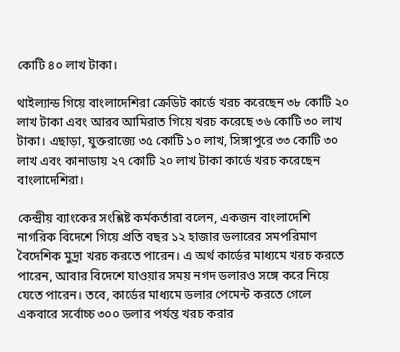কোটি ৪০ লাখ টাকা।

থাইল্যান্ড গিয়ে বাংলাদেশিরা ক্রেডিট কার্ডে খরচ করেছেন ৩৮ কোটি ২০ লাখ টাকা এবং আরব আমিরাত গিয়ে খরচ করেছে ৩৬ কোটি ৩০ লাখ টাকা। এছাড়া, যুক্তরাজ্যে ৩৫ কোটি ১০ লাখ, সিঙ্গাপুরে ৩৩ কোটি ৩০ লাখ এবং কানাডায় ২৭ কোটি ২০ লাখ টাকা কার্ডে খরচ করেছেন বাংলাদেশিরা।

কেন্দ্রীয় ব্যাংকের সংশ্লিষ্ট কর্মকর্তারা বলেন, একজন বাংলাদেশি নাগরিক বিদেশে গিয়ে প্রতি বছর ১২ হাজার ডলারের সমপরিমাণ বৈদেশিক মুদ্রা খরচ করতে পারেন। এ অর্থ কার্ডের মাধ্যমে খরচ করতে পারেন, আবার বিদেশে যাওয়ার সময় নগদ ডলারও সঙ্গে করে নিয়ে যেতে পারেন। তবে, কার্ডের মাধ্যমে ডলার পেমেন্ট করতে গেলে একবারে সর্বোচ্চ ৩০০ ডলার পর্যন্ত খরচ করার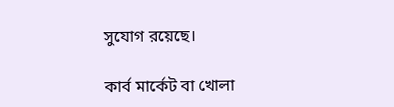সুযোগ রয়েছে।

কার্ব মার্কেট বা খোলা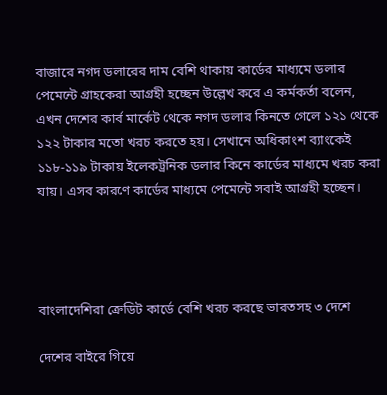বাজারে নগদ ডলারের দাম বেশি থাকায় কার্ডের মাধ্যমে ডলার পেমেন্টে গ্রাহকেরা আগ্রহী হচ্ছেন উল্লেখ করে এ কর্মকর্তা বলেন, এখন দেশের কার্ব মার্কেট থেকে নগদ ডলার কিনতে গেলে ১২১ থেকে ১২২ টাকার মতো খরচ করতে হয়। সেখানে অধিকাংশ ব্যাংকেই ১১৮-১১৯ টাকায় ইলেকট্রনিক ডলার কিনে কার্ডের মাধ্যমে খরচ করা যায়। এসব কারণে কার্ডের মাধ্যমে পেমেন্টে সবাই আগ্রহী হচ্ছেন।




বাংলাদেশিরা ক্রেডিট কার্ডে বেশি খরচ করছে ভারতসহ ৩ দেশে

দেশের বাইরে গিয়ে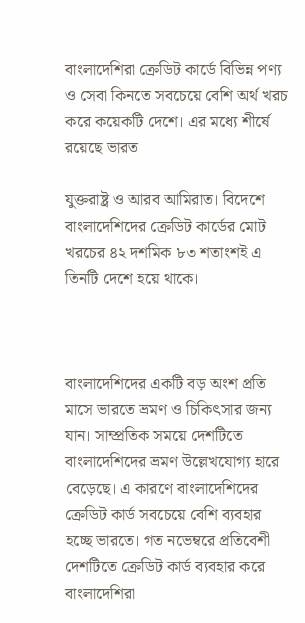বাংলাদেশিরা ক্রেডিট কার্ডে বিভিন্ন পণ্য ও সেবা কিনতে সবচেয়ে বেশি অর্থ খরচ করে কয়েকটি দেশে। এর মধ্যে শীর্ষে রয়েছে ভারত

যুক্তরাষ্ট্র ও আরব আমিরাত। বিদেশে বাংলাদেশিদের ক্রেডিট কার্ডের মোট খরচের ৪২ দশমিক ৮৩ শতাংশই এ তিনটি দেশে হয়ে থাকে।



বাংলাদেশিদের একটি বড় অংশ প্রতি মাসে ভারতে ভ্রমণ ও চিকিৎসার জন্য যান। সাম্প্রতিক সময়ে দেশটিতে বাংলাদেশিদের ভ্রমণ উল্লেখযোগ্য হারে বেড়েছে। এ কারণে বাংলাদেশিদের ক্রেডিট কার্ড সবচেয়ে বেশি ব্যবহার হচ্ছে ভারতে। গত নভেম্বরে প্রতিবেশী দেশটিতে ক্রেডিট কার্ড ব্যবহার করে বাংলাদেশিরা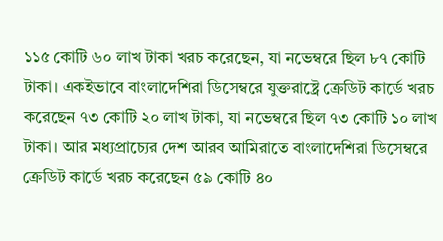১১৫ কোটি ৬০ লাখ টাকা খরচ করেছেন, যা নভেম্বরে ছিল ৮৭ কোটি টাকা। একইভাবে বাংলাদেশিরা ডিসেম্বরে যুক্তরাষ্ট্রে ক্রেডিট কার্ডে খরচ করেছেন ৭৩ কোটি ২০ লাখ টাকা, যা নভেম্বরে ছিল ৭৩ কোটি ১০ লাখ টাকা। আর মধ্যপ্রাচ্যের দেশ আরব আমিরাতে বাংলাদেশিরা ডিসেম্বরে ক্রেডিট কার্ডে খরচ করেছেন ৫৯ কোটি ৪০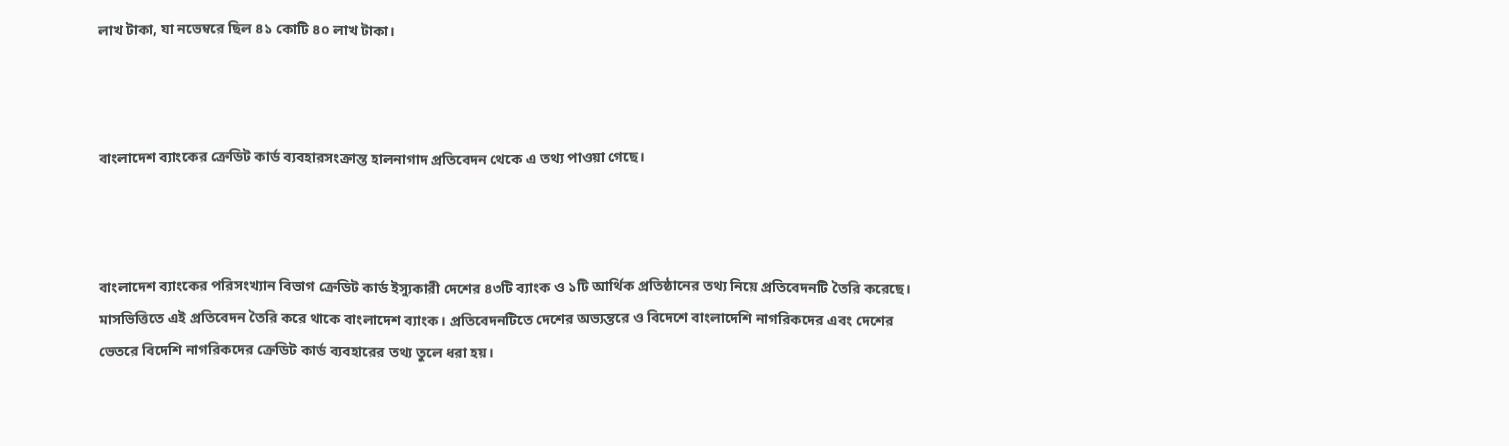লাখ টাকা, যা নভেম্বরে ছিল ৪১ কোটি ৪০ লাখ টাকা।



বাংলাদেশ ব্যাংকের ক্রেডিট কার্ড ব্যবহারসংক্রান্ত হালনাগাদ প্রতিবেদন থেকে এ তথ্য পাওয়া গেছে।



বাংলাদেশ ব্যাংকের পরিসংখ্যান বিভাগ ক্রেডিট কার্ড ইস্যুকারী দেশের ৪৩টি ব্যাংক ও ১টি আর্থিক প্রতিষ্ঠানের তথ্য নিয়ে প্রতিবেদনটি তৈরি করেছে। মাসভিত্তিতে এই প্রতিবেদন তৈরি করে থাকে বাংলাদেশ ব্যাংক। প্রতিবেদনটিতে দেশের অভ্যন্তরে ও বিদেশে বাংলাদেশি নাগরিকদের এবং দেশের ভেতরে বিদেশি নাগরিকদের ক্রেডিট কার্ড ব্যবহারের তথ্য তুলে ধরা হয়।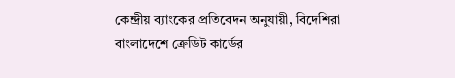কেন্দ্রীয় ব্যাংকের প্রতিবেদন অনুযায়ী, বিদেশিরা বাংলাদেশে ক্রেডিট কার্ডের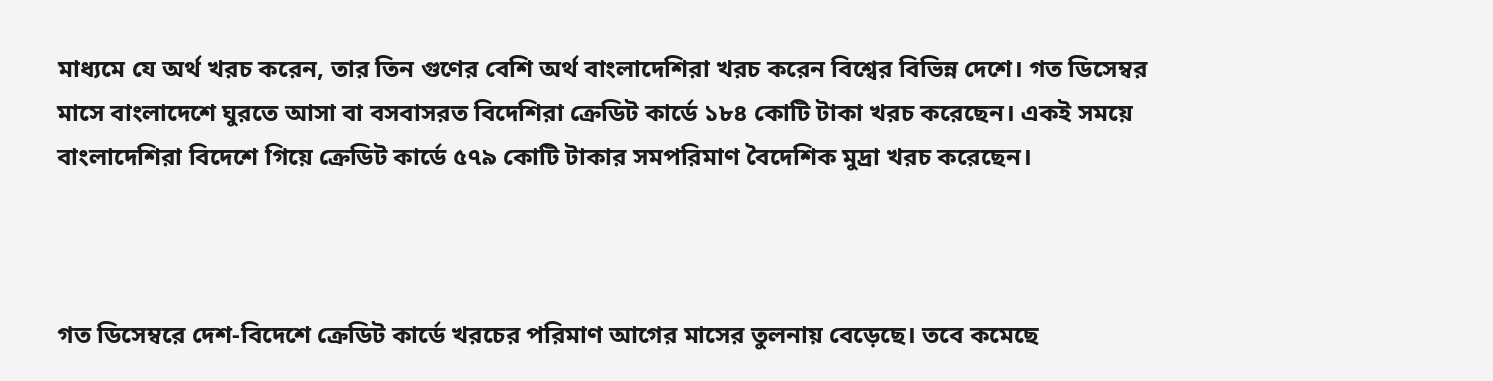মাধ্যমে যে অর্থ খরচ করেন, তার তিন গুণের বেশি অর্থ বাংলাদেশিরা খরচ করেন বিশ্বের বিভিন্ন দেশে। গত ডিসেম্বর মাসে বাংলাদেশে ঘুরতে আসা বা বসবাসরত বিদেশিরা ক্রেডিট কার্ডে ১৮৪ কোটি টাকা খরচ করেছেন। একই সময়ে বাংলাদেশিরা বিদেশে গিয়ে ক্রেডিট কার্ডে ৫৭৯ কোটি টাকার সমপরিমাণ বৈদেশিক মুদ্রা খরচ করেছেন।



গত ডিসেম্বরে দেশ-বিদেশে ক্রেডিট কার্ডে খরচের পরিমাণ আগের মাসের তুলনায় বেড়েছে। তবে কমেছে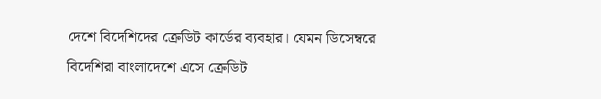দেশে বিদেশিদের ক্রেডিট কার্ডের ব্যবহার। যেমন ডিসেম্বরে বিদেশিরা বাংলাদেশে এসে ক্রেডিট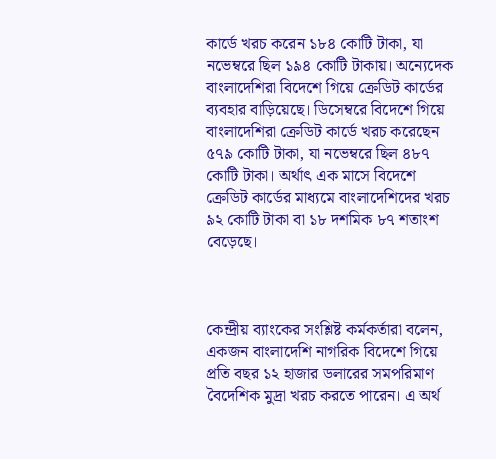কার্ডে খরচ করেন ১৮৪ কোটি টাকা, যা নভেম্বরে ছিল ১৯৪ কোটি টাকায়। অন্যেদেক বাংলাদেশিরা বিদেশে গিয়ে ক্রেডিট কার্ডের ব্যবহার বাড়িয়েছে। ডিসেম্বরে বিদেশে গিয়ে বাংলাদেশিরা ক্রেডিট কার্ডে খরচ করেছেন ৫৭৯ কোটি টাকা, যা নভেম্বরে ছিল ৪৮৭ কোটি টাকা। অর্থাৎ এক মাসে বিদেশে ক্রেডিট কার্ডের মাধ্যমে বাংলাদেশিদের খরচ ৯২ কোটি টাকা বা ১৮ দশমিক ৮৭ শতাংশ বেড়েছে।



কেন্দ্রীয় ব্যাংকের সংশ্লিষ্ট কর্মকর্তারা বলেন, একজন বাংলাদেশি নাগরিক বিদেশে গিয়ে প্রতি বছর ১২ হাজার ডলারের সমপরিমাণ বৈদেশিক মুদ্রা খরচ করতে পারেন। এ অর্থ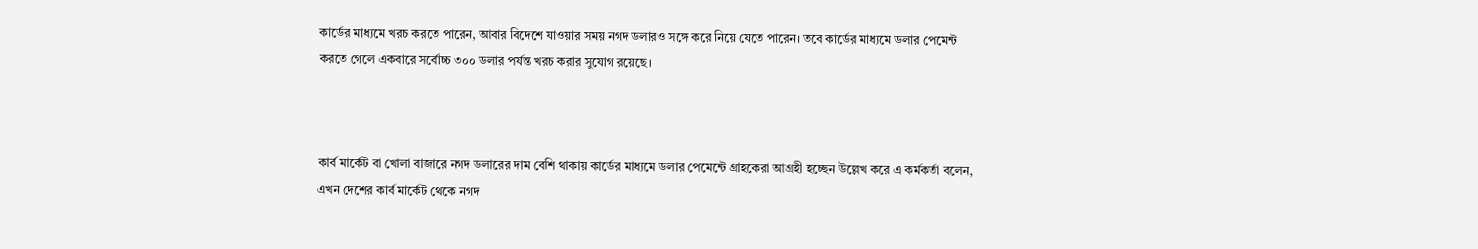কার্ডের মাধ্যমে খরচ করতে পারেন, আবার বিদেশে যাওয়ার সময় নগদ ডলারও সঙ্গে করে নিয়ে যেতে পারেন। তবে কার্ডের মাধ্যমে ডলার পেমেন্ট করতে গেলে একবারে সর্বোচ্চ ৩০০ ডলার পর্যন্ত খরচ করার সুযোগ রয়েছে।



কার্ব মার্কেট বা খোলা বাজারে নগদ ডলারের দাম বেশি থাকায় কার্ডের মাধ্যমে ডলার পেমেন্টে গ্রাহকেরা আগ্রহী হচ্ছেন উল্লেখ করে এ কর্মকর্তা বলেন, এখন দেশের কার্ব মার্কেট থেকে নগদ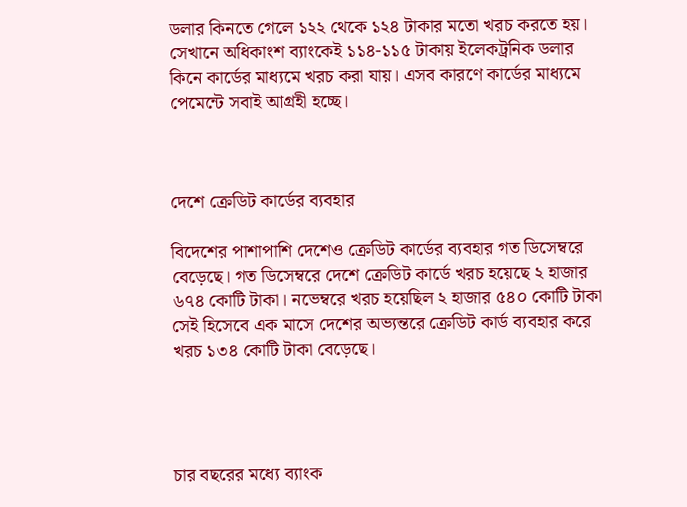ডলার কিনতে গেলে ১২২ থেকে ১২৪ টাকার মতো খরচ করতে হয়। সেখানে অধিকাংশ ব্যাংকেই ১১৪-১১৫ টাকায় ইলেকট্রনিক ডলার কিনে কার্ডের মাধ্যমে খরচ করা যায়। এসব কারণে কার্ডের মাধ্যমে পেমেন্টে সবাই আগ্রহী হচ্ছে।



দেশে ক্রেডিট কার্ডের ব্যবহার

বিদেশের পাশাপাশি দেশেও ক্রেডিট কার্ডের ব্যবহার গত ডিসেম্বরে বেড়েছে। গত ডিসেম্বরে দেশে ক্রেডিট কার্ডে খরচ হয়েছে ২ হাজার ৬৭৪ কোটি টাকা। নভেম্বরে খরচ হয়েছিল ২ হাজার ৫৪০ কোটি টাকা সেই হিসেবে এক মাসে দেশের অভ্যন্তরে ক্রেডিট কার্ড ব্যবহার করে খরচ ১৩৪ কোটি টাকা বেড়েছে।




চার বছরের মধ্যে ব্যাংক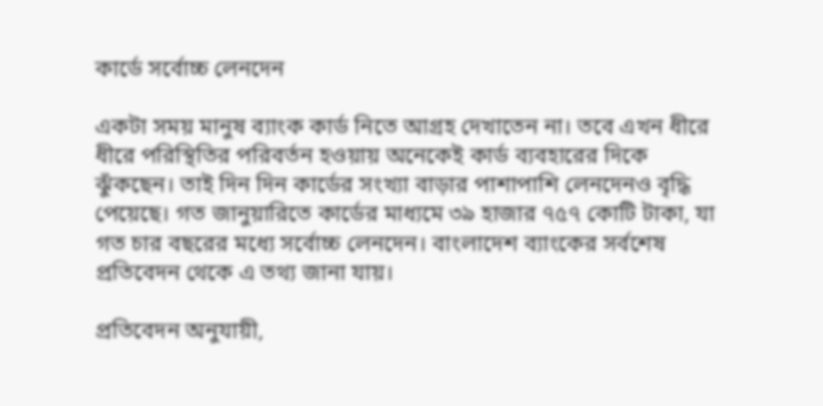কার্ডে সর্বোচ্চ লেনদেন

একটা সময় মানুষ ব্যাংক কার্ড নিতে আগ্রহ দেখাতেন না। তবে এখন ধীরে ধীরে পরিস্থিতির পরিবর্তন হওয়ায় অনেকেই কার্ড ব্যবহারের দিকে ঝুঁকছেন। তাই দিন দিন কার্ডের সংখ্যা বাড়ার পাশাপাশি লেনদেনও বৃদ্ধি পেয়েছে। গত জানুয়ারিতে কার্ডের মাধ্যমে ৩৯ হাজার ৭৫৭ কোটি টাকা, যা গত চার বছরের মধ্যে সর্বোচ্চ লেনদেন। বাংলাদেশ ব্যাংকের সর্বশেষ প্রতিবেদন থেকে এ তথ্য জানা যায়।

প্রতিবেদন অনুযায়ী,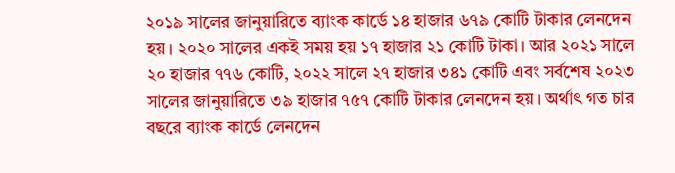২০১৯ সালের জানুয়ারিতে ব্যাংক কার্ডে ১৪ হাজার ৬৭৯ কোটি টাকার লেনদেন হয়। ২০২০ সালের একই সময় হয় ১৭ হাজার ২১ কোটি টাকা। আর ২০২১ সালে ২০ হাজার ৭৭৬ কোটি, ২০২২ সালে ২৭ হাজার ৩৪১ কোটি এবং সর্বশেষ ২০২৩ সালের জানুয়ারিতে ৩৯ হাজার ৭৫৭ কোটি টাকার লেনদেন হয়। অর্থাৎ গত চার বছরে ব্যাংক কার্ডে লেনদেন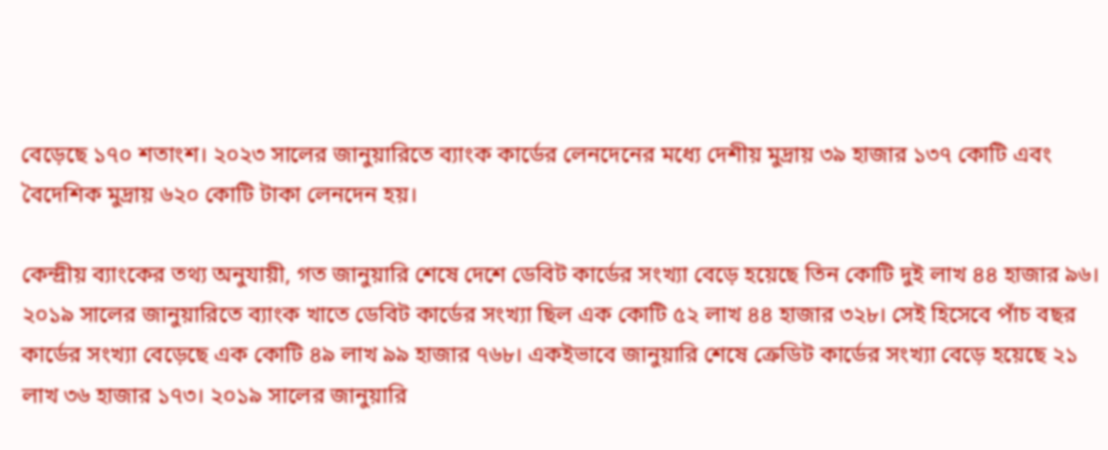বেড়েছে ১৭০ শতাংশ। ২০২৩ সালের জানুয়ারিতে ব্যাংক কার্ডের লেনদেনের মধ্যে দেশীয় মুদ্রায় ৩৯ হাজার ১৩৭ কোটি এবং বৈদেশিক মুদ্রায় ৬২০ কোটি টাকা লেনদেন হয়।

কেন্দ্রীয় ব্যাংকের তথ্য অনুযায়ী, গত জানুয়ারি শেষে দেশে ডেবিট কার্ডের সংখ্যা বেড়ে হয়েছে তিন কোটি দুই লাখ ৪৪ হাজার ৯৬। ২০১৯ সালের জানুয়ারিতে ব্যাংক খাতে ডেবিট কার্ডের সংখ্যা ছিল এক কোটি ৫২ লাখ ৪৪ হাজার ৩২৮। সেই হিসেবে পাঁচ বছর কার্ডের সংখ্যা বেড়েছে এক কোটি ৪৯ লাখ ৯৯ হাজার ৭৬৮। একইভাবে জানুয়ারি শেষে ক্রেডিট কার্ডের সংখ্যা বেড়ে হয়েছে ২১ লাখ ৩৬ হাজার ১৭৩। ২০১৯ সালের জানুয়ারি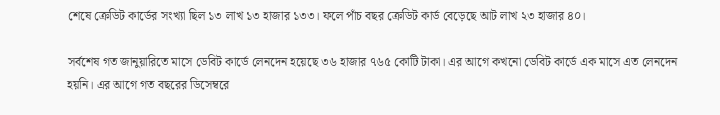শেষে ক্রেডিট কার্ডের সংখ্যা ছিল ১৩ লাখ ১৩ হাজার ১৩৩। ফলে পাঁচ বছর ক্রেডিট কার্ড বেড়েছে আট লাখ ২৩ হাজার ৪০।

সর্বশেষ গত জানুয়ারিতে মাসে ডেবিট কার্ডে লেনদেন হয়েছে ৩৬ হাজার ৭৬৫ কোটি টাকা। এর আগে কখনো ডেবিট কার্ডে এক মাসে এত লেনদেন হয়নি। এর আগে গত বছরের ডিসেম্বরে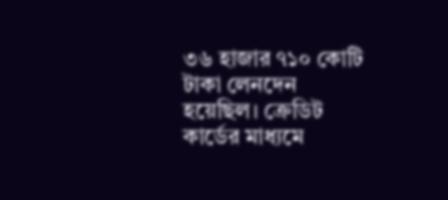৩৬ হাজার ৭১০ কোটি টাকা লেনদেন হয়েছিল। ক্রেডিট কার্ডের মাধ্যমে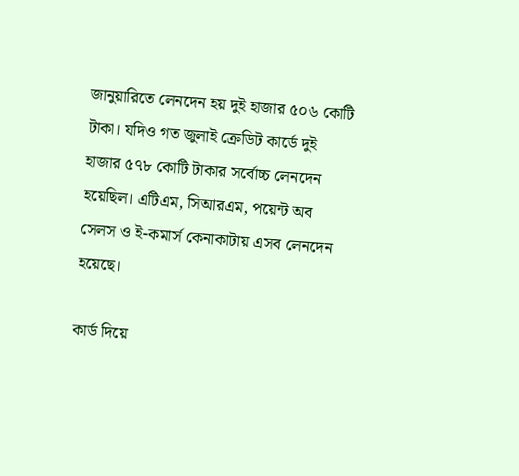জানুয়ারিতে লেনদেন হয় দুই হাজার ৫০৬ কোটি টাকা। যদিও গত জুলাই ক্রেডিট কার্ডে দুই হাজার ৫৭৮ কোটি টাকার সর্বোচ্চ লেনদেন হয়েছিল। এটিএম, সিআরএম, পয়েন্ট অব সেলস ও ই-কমার্স কেনাকাটায় এসব লেনদেন হয়েছে।

কার্ড দিয়ে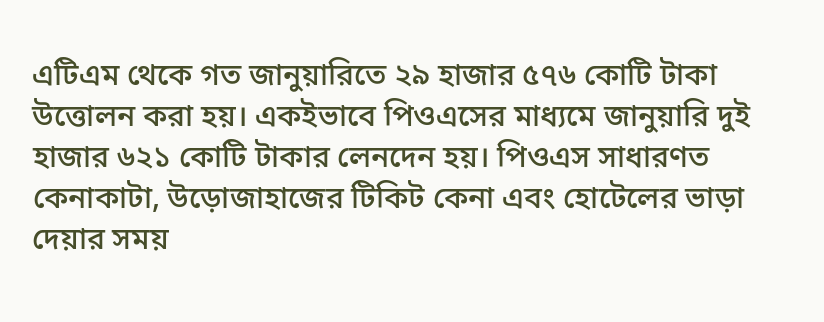এটিএম থেকে গত জানুয়ারিতে ২৯ হাজার ৫৭৬ কোটি টাকা উত্তোলন করা হয়। একইভাবে পিওএসের মাধ্যমে জানুয়ারি দুই হাজার ৬২১ কোটি টাকার লেনদেন হয়। পিওএস সাধারণত কেনাকাটা, উড়োজাহাজের টিকিট কেনা এবং হোটেলের ভাড়া দেয়ার সময়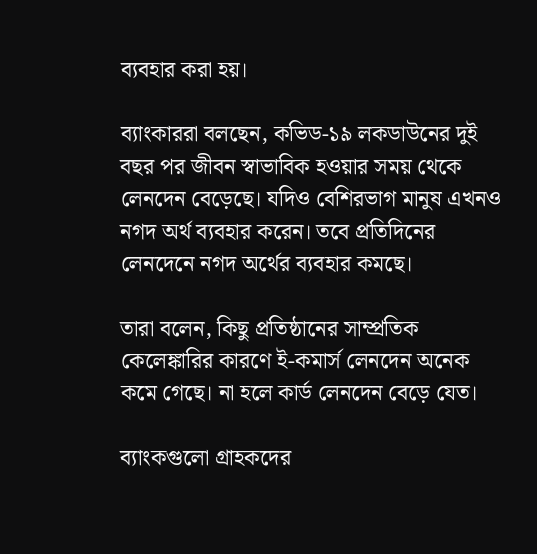ব্যবহার করা হয়।

ব্যাংকাররা বলছেন, কভিড-১৯ লকডাউনের দুই বছর পর জীবন স্বাভাবিক হওয়ার সময় থেকে লেনদেন বেড়েছে। যদিও বেশিরভাগ মানুষ এখনও নগদ অর্থ ব্যবহার করেন। তবে প্রতিদিনের লেনদেনে নগদ অর্থের ব্যবহার কমছে।

তারা বলেন, কিছু প্রতিষ্ঠানের সাম্প্রতিক কেলেঙ্কারির কারণে ই-কমার্স লেনদেন অনেক কমে গেছে। না হলে কার্ড লেনদেন বেড়ে যেত।

ব্যাংকগুলো গ্রাহকদের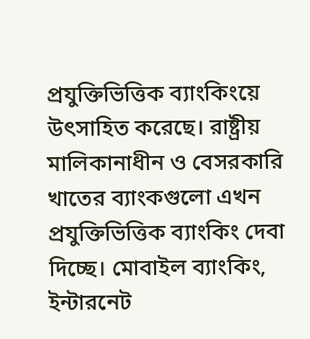প্রযুক্তিভিত্তিক ব্যাংকিংয়ে উৎসাহিত করেছে। রাষ্ট্রীয় মালিকানাধীন ও বেসরকারি খাতের ব্যাংকগুলো এখন প্রযুক্তিভিত্তিক ব্যাংকিং দেবা দিচ্ছে। মোবাইল ব্যাংকিং, ইন্টারনেট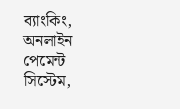ব্যাংকিং, অনলাইন পেমেন্ট সিস্টেম,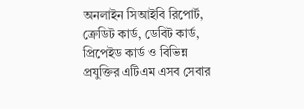অনলাইন সিআইবি রিপোর্ট, ক্রেডিট কার্ড, ডেবিট কার্ড, প্রিপেইড কার্ড ও বিভিন্ন প্রযুক্তির এটিএম এসব সেবার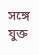সঙ্গে যুক্ত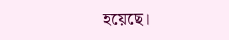হয়েছে।